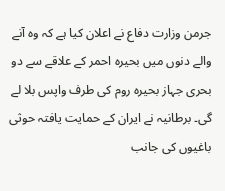جرمن وزارت دفاع نے اعلان کیا ہے کہ وہ آنے والے دنوں میں بحیرہ احمر کے علاقے سے دو بحری جہاز بحیرہ روم کی طرف واپس بلا لے گی۔ برطانیہ نے ایران کے حمایت یافتہ حوثی باغیوں کی جانب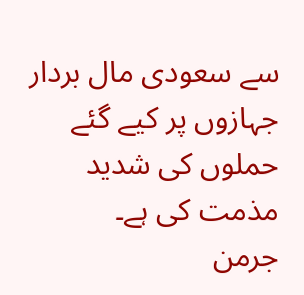سے سعودی مال بردار جہازوں پر کیے گئے حملوں کی شدید مذمت کی ہے۔
جرمن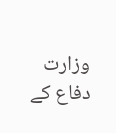وزارت دفاع کے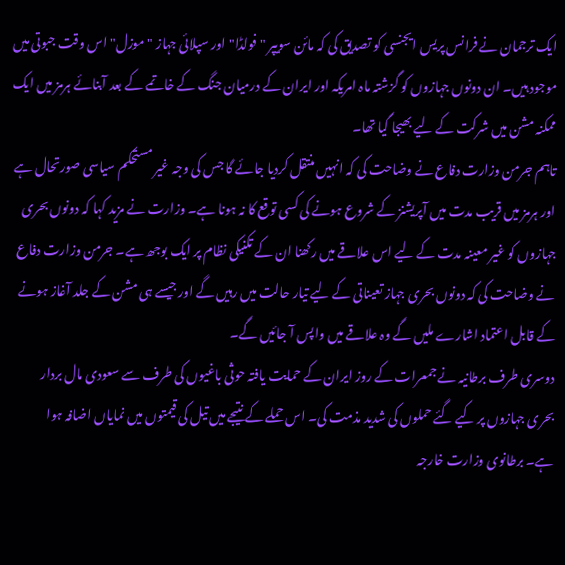ایک ترجمان نے فرانس پریس ایجنسی کو تصدیق کی کہ مائن سویپر "فولڈا" اور سپلائی جہاز "موزل" اس وقت جبوتی میں موجود ہیں۔ ان دونوں جہازوں کو گزشتہ ماہ امریکہ اور ایران کے درمیان جنگ کے خاتمے کے بعد آبنائے ہرمز میں ایک ممکنہ مشن میں شرکت کے لیے بھیجا گیا تھا۔
تاہم جرمن وزارت دفاع نے وضاحت کی کہ انہیں منتقل کردیا جائے گا جس کی وجہ غیر مستحکم سیاسی صورتحال ہے اور ہرمز میں قریب مدت میں آپریشنز کے شروع ہونے کی کسی توقع کا نہ ہونا ہے۔ وزارت نے مزید کہا کہ دونوں بحری جہازوں کو غیر معینہ مدت کے لیے اس علاقے میں رکھنا ان کے تکنیکی نظام پر ایک بوجھ ہے۔ جرمن وزارت دفاع نے وضاحت کی کہ دونوں بحری جہاز تعیناتی کے لیے تیار حالت میں رہیں گے اور جیسے ہی مشن کے جلد آغاز ہونے کے قابل اعتماد اشارے ملیں گے وہ علاقے میں واپس آ جائیں گے۔
دوسری طرف برطانیہ نے جمعرات کے روز ایران کے حمایت یافتہ حوثی باغیوں کی طرف سے سعودی مال بردار بحری جہازوں پر کیے گئے حملوں کی شدید مذمت کی۔ اس حملے کے نتیجے میں تیل کی قیمتوں میں نمایاں اضافہ ہوا ہے۔ برطانوی وزارت خارجہ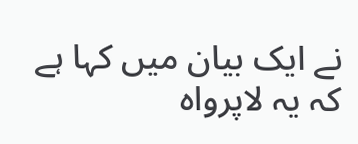نے ایک بیان میں کہا ہے کہ یہ لاپرواہ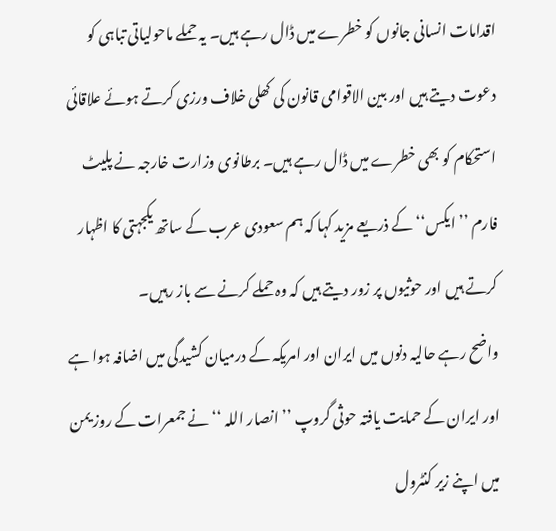اقدامات انسانی جانوں کو خطرے میں ڈال رہے ہیں۔ یہ حملے ماحولیاتی تباہی کو دعوت دیتے ہیں اور بین الاقوامی قانون کی کھلی خلاف ورزی کرتے ہوئے علاقائی استحکام کو بھی خطرے میں ڈال رہے ہیں۔ برطانوی وزارت خارجہ نے پلیٹ فارم ’’ ایکس‘‘ کے ذریعے مزید کہا کہ ہم سعودی عرب کے ساتھ یکجہتی کا اظہار کرتے ہیں اور حوثیوں پر زور دیتے ہیں کہ وہ حملے کرنے سے باز رہیں۔
واضح رہے حالیہ دنوں میں ایران اور امریکہ کے درمیان کشیدگی میں اضافہ ہوا ہے اور ایران کے حمایت یافتہ حوثی گروپ ’’ انصار اللہ ‘‘ نے جمعرات کے روز یمن میں اپنے زیر کنٹرول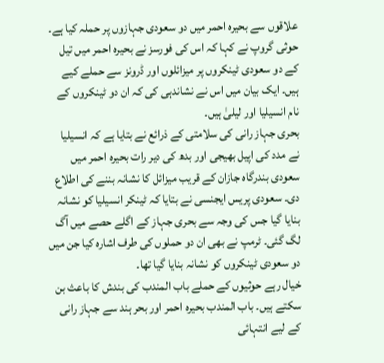علاقوں سے بحیرہ احمر میں دو سعودی جہازوں پر حملہ کیا ہے۔ حوثی گروپ نے کہا کہ اس کی فورسز نے بحیرہ احمر میں تیل کے دو سعودی ٹینکروں پر میزائلوں اور ڈرونز سے حملے کیے ہیں۔ ایک بیان میں اس نے نشاندہی کی کہ ان دو ٹینکروں کے نام انسیلیا اور لیلیٰ ہیں۔
بحری جہاز رانی کی سلامتی کے ذرائع نے بتایا ہے کہ انسیلیا نے مدد کی اپیل بھیجی اور بدھ کی دیر رات بحیرہ احمر میں سعودی بندرگاہ جازان کے قریب میزائل کا نشانہ بننے کی اطلاع دی۔ سعودی پریس ایجنسی نے بتایا کہ ٹینکر انسیلیا کو نشانہ بنایا گیا جس کی وجہ سے بحری جہاز کے اگلے حصے میں آگ لگ گئی۔ ٹرمپ نے بھی ان دو حملوں کی طرف اشارہ کیا جن میں دو سعودی ٹینکروں کو نشانہ بنایا گیا تھا۔
خیال رہے حوثیوں کے حملے باب المندب کی بندش کا باعث بن سکتے ہیں۔ باب المندب بحیرہ احمر اور بحر ہند سے جہاز رانی کے لیے انتہائی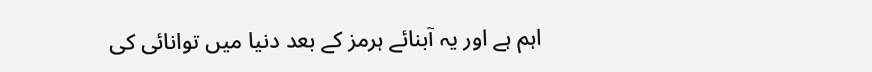اہم ہے اور یہ آبنائے ہرمز کے بعد دنیا میں توانائی کی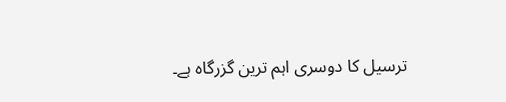ترسیل کا دوسری اہم ترین گزرگاہ ہے۔